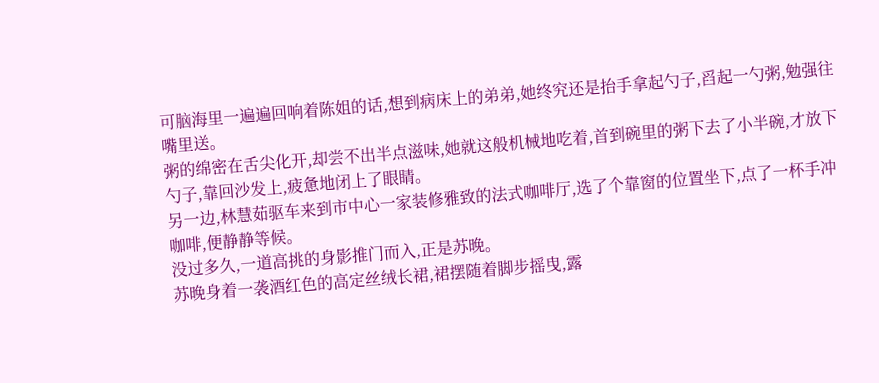可脑海里一遍遍回响着陈姐的话,想到病床上的弟弟,她终究还是抬手拿起勺子,舀起一勺粥,勉强往嘴里送。
粥的绵密在舌尖化开,却尝不出半点滋味,她就这般机械地吃着,首到碗里的粥下去了小半碗,才放下勺子,靠回沙发上,疲惫地闭上了眼睛。
另一边,林慧茹驱车来到市中心一家装修雅致的法式咖啡厅,选了个靠窗的位置坐下,点了一杯手冲咖啡,便静静等候。
没过多久,一道高挑的身影推门而入,正是苏晚。
苏晚身着一袭酒红色的高定丝绒长裙,裙摆随着脚步摇曳,露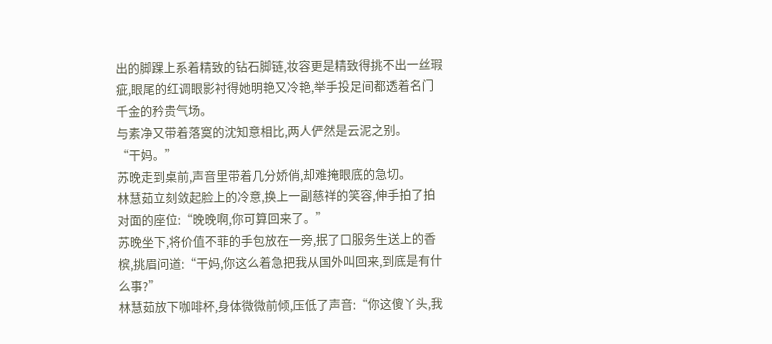出的脚踝上系着精致的钻石脚链,妆容更是精致得挑不出一丝瑕疵,眼尾的红调眼影衬得她明艳又冷艳,举手投足间都透着名门千金的矜贵气场。
与素净又带着落寞的沈知意相比,两人俨然是云泥之别。
“干妈。”
苏晚走到桌前,声音里带着几分娇俏,却难掩眼底的急切。
林慧茹立刻敛起脸上的冷意,换上一副慈祥的笑容,伸手拍了拍对面的座位:“晚晚啊,你可算回来了。”
苏晚坐下,将价值不菲的手包放在一旁,抿了口服务生送上的香槟,挑眉问道:“干妈,你这么着急把我从国外叫回来,到底是有什么事?”
林慧茹放下咖啡杯,身体微微前倾,压低了声音:“你这傻丫头,我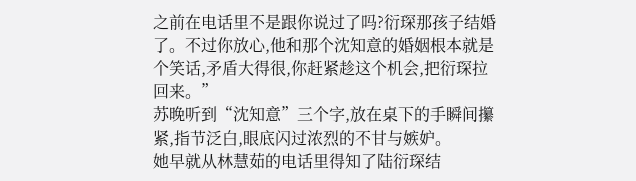之前在电话里不是跟你说过了吗?衍琛那孩子结婚了。不过你放心,他和那个沈知意的婚姻根本就是个笑话,矛盾大得很,你赶紧趁这个机会,把衍琛拉回来。”
苏晚听到“沈知意”三个字,放在桌下的手瞬间攥紧,指节泛白,眼底闪过浓烈的不甘与嫉妒。
她早就从林慧茹的电话里得知了陆衍琛结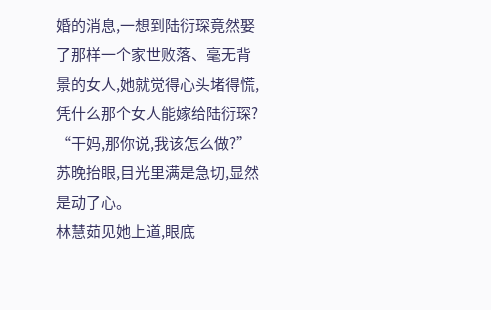婚的消息,一想到陆衍琛竟然娶了那样一个家世败落、毫无背景的女人,她就觉得心头堵得慌,凭什么那个女人能嫁给陆衍琛?
“干妈,那你说,我该怎么做?”
苏晚抬眼,目光里满是急切,显然是动了心。
林慧茹见她上道,眼底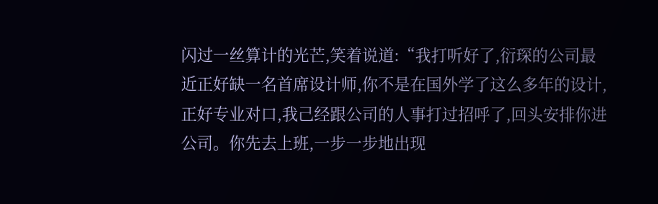闪过一丝算计的光芒,笑着说道:“我打听好了,衍琛的公司最近正好缺一名首席设计师,你不是在国外学了这么多年的设计,正好专业对口,我己经跟公司的人事打过招呼了,回头安排你进公司。你先去上班,一步一步地出现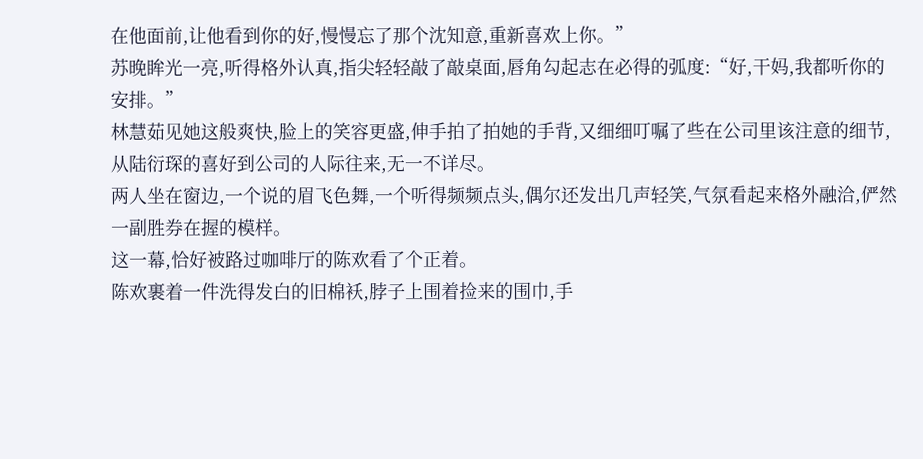在他面前,让他看到你的好,慢慢忘了那个沈知意,重新喜欢上你。”
苏晚眸光一亮,听得格外认真,指尖轻轻敲了敲桌面,唇角勾起志在必得的弧度:“好,干妈,我都听你的安排。”
林慧茹见她这般爽快,脸上的笑容更盛,伸手拍了拍她的手背,又细细叮嘱了些在公司里该注意的细节,从陆衍琛的喜好到公司的人际往来,无一不详尽。
两人坐在窗边,一个说的眉飞色舞,一个听得频频点头,偶尔还发出几声轻笑,气氛看起来格外融洽,俨然一副胜券在握的模样。
这一幕,恰好被路过咖啡厅的陈欢看了个正着。
陈欢裹着一件洗得发白的旧棉袄,脖子上围着捡来的围巾,手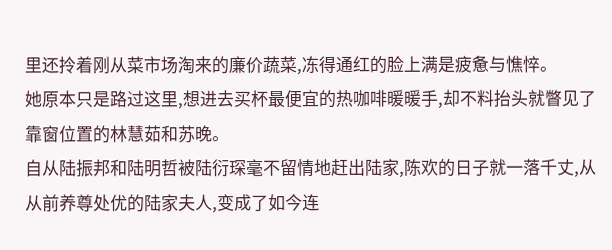里还拎着刚从菜市场淘来的廉价蔬菜,冻得通红的脸上满是疲惫与憔悴。
她原本只是路过这里,想进去买杯最便宜的热咖啡暖暖手,却不料抬头就瞥见了靠窗位置的林慧茹和苏晚。
自从陆振邦和陆明哲被陆衍琛毫不留情地赶出陆家,陈欢的日子就一落千丈,从从前养尊处优的陆家夫人,变成了如今连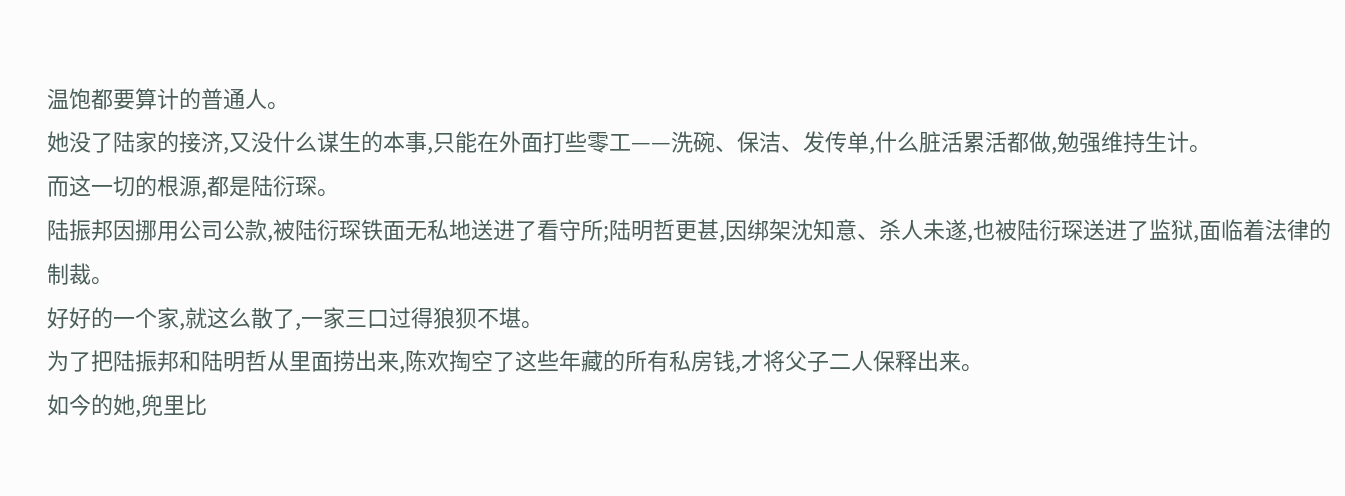温饱都要算计的普通人。
她没了陆家的接济,又没什么谋生的本事,只能在外面打些零工——洗碗、保洁、发传单,什么脏活累活都做,勉强维持生计。
而这一切的根源,都是陆衍琛。
陆振邦因挪用公司公款,被陆衍琛铁面无私地送进了看守所;陆明哲更甚,因绑架沈知意、杀人未遂,也被陆衍琛送进了监狱,面临着法律的制裁。
好好的一个家,就这么散了,一家三口过得狼狈不堪。
为了把陆振邦和陆明哲从里面捞出来,陈欢掏空了这些年藏的所有私房钱,才将父子二人保释出来。
如今的她,兜里比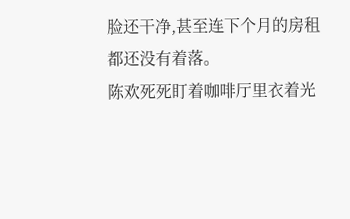脸还干净,甚至连下个月的房租都还没有着落。
陈欢死死盯着咖啡厅里衣着光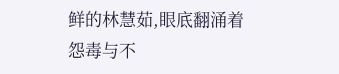鲜的林慧茹,眼底翻涌着怨毒与不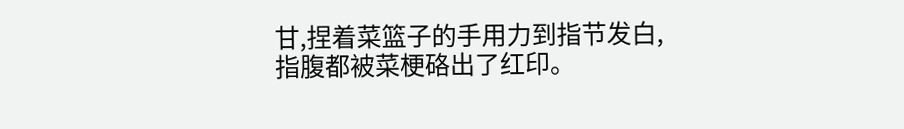甘,捏着菜篮子的手用力到指节发白,指腹都被菜梗硌出了红印。